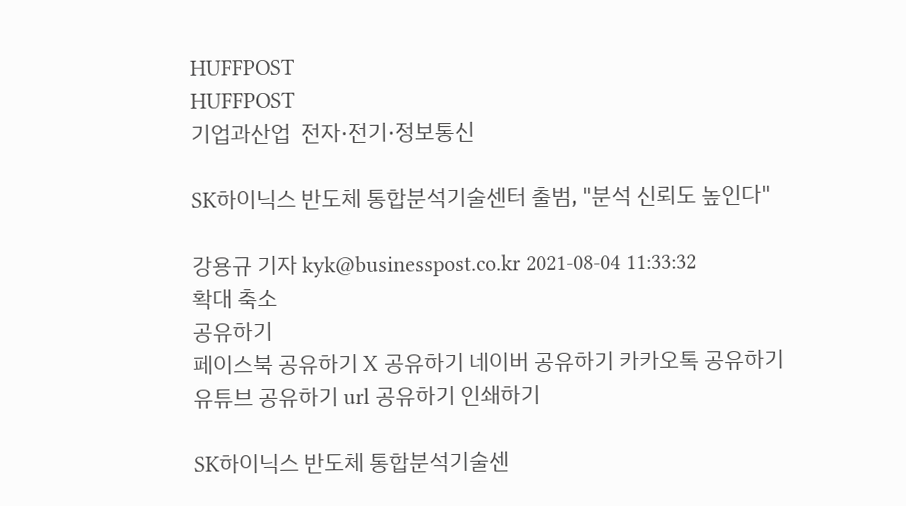HUFFPOST
HUFFPOST
기업과산업  전자·전기·정보통신

SK하이닉스 반도체 통합분석기술센터 출범, "분석 신뢰도 높인다"

강용규 기자 kyk@businesspost.co.kr 2021-08-04 11:33:32
확대 축소
공유하기
페이스북 공유하기 X 공유하기 네이버 공유하기 카카오톡 공유하기 유튜브 공유하기 url 공유하기 인쇄하기

SK하이닉스 반도체 통합분석기술센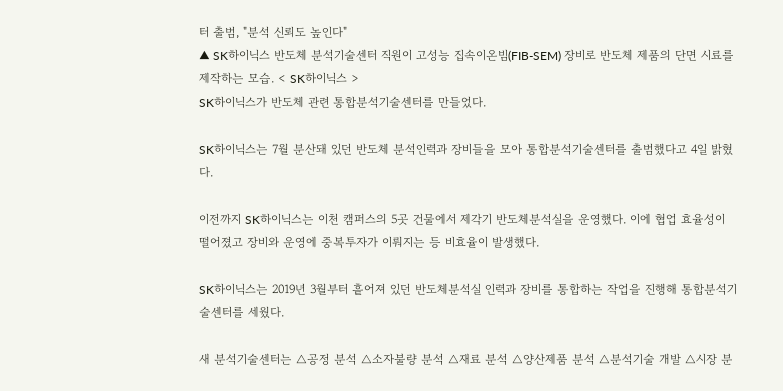터 출범, "분석 신뢰도 높인다"
▲ SK하이닉스 반도체 분석기술센터 직원이 고성능 집속이온빔(FIB-SEM) 장비로 반도체 제품의 단면 시료를 제작하는 모습. < SK하이닉스 >
SK하이닉스가 반도체 관련 통합분석기술센터를 만들었다.

SK하이닉스는 7월 분산돼 있던 반도체 분석인력과 장비들을 모아 통합분석기술센터를 출범했다고 4일 밝혔다.

이전까지 SK하이닉스는 이천 캠퍼스의 5곳 건물에서 제각기 반도체분석실을 운영했다. 이에 협업 효율성이 떨어졌고 장비와 운영에 중복투자가 이뤄지는 등 비효율이 발생했다.

SK하이닉스는 2019년 3월부터 흩어져 있던 반도체분석실 인력과 장비를 통합하는 작업을 진행해 통합분석기술센터를 세웠다.

새 분석기술센터는 △공정 분석 △소자불량 분석 △재료 분석 △양산제품 분석 △분석기술 개발 △시장 분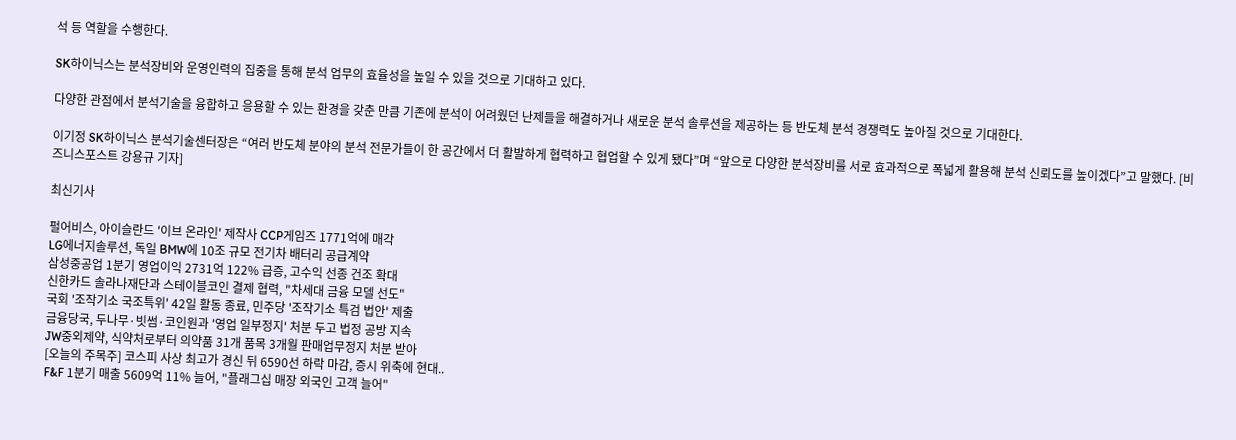석 등 역할을 수행한다.

SK하이닉스는 분석장비와 운영인력의 집중을 통해 분석 업무의 효율성을 높일 수 있을 것으로 기대하고 있다.

다양한 관점에서 분석기술을 융합하고 응용할 수 있는 환경을 갖춘 만큼 기존에 분석이 어려웠던 난제들을 해결하거나 새로운 분석 솔루션을 제공하는 등 반도체 분석 경쟁력도 높아질 것으로 기대한다.

이기정 SK하이닉스 분석기술센터장은 “여러 반도체 분야의 분석 전문가들이 한 공간에서 더 활발하게 협력하고 협업할 수 있게 됐다”며 “앞으로 다양한 분석장비를 서로 효과적으로 폭넓게 활용해 분석 신뢰도를 높이겠다”고 말했다. [비즈니스포스트 강용규 기자]

최신기사

펄어비스, 아이슬란드 '이브 온라인' 제작사 CCP게임즈 1771억에 매각
LG에너지솔루션, 독일 BMW에 10조 규모 전기차 배터리 공급계약
삼성중공업 1분기 영업이익 2731억 122% 급증, 고수익 선종 건조 확대
신한카드 솔라나재단과 스테이블코인 결제 협력, "차세대 금융 모델 선도"
국회 '조작기소 국조특위' 42일 활동 종료, 민주당 '조작기소 특검 법안' 제출
금융당국, 두나무·빗썸·코인원과 '영업 일부정지' 처분 두고 법정 공방 지속
JW중외제약, 식약처로부터 의약품 31개 품목 3개월 판매업무정지 처분 받아
[오늘의 주목주] 코스피 사상 최고가 경신 뒤 6590선 하락 마감, 증시 위축에 현대..
F&F 1분기 매출 5609억 11% 늘어, "플래그십 매장 외국인 고객 늘어"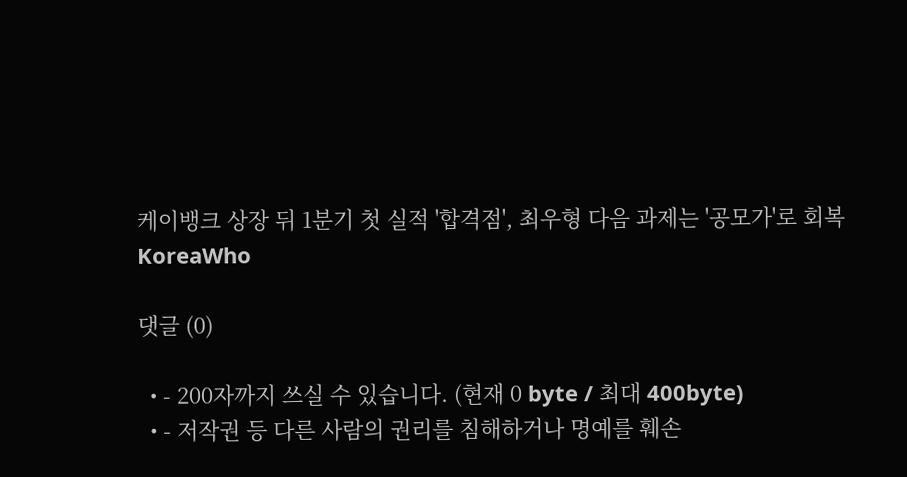케이뱅크 상장 뒤 1분기 첫 실적 '합격점', 최우형 다음 과제는 '공모가'로 회복
KoreaWho

댓글 (0)

  • - 200자까지 쓰실 수 있습니다. (현재 0 byte / 최대 400byte)
  • - 저작권 등 다른 사람의 권리를 침해하거나 명예를 훼손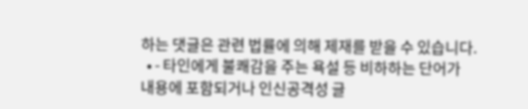하는 댓글은 관련 법률에 의해 제재를 받을 수 있습니다.
  • - 타인에게 불쾌감을 주는 욕설 등 비하하는 단어가 내용에 포함되거나 인신공격성 글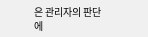은 관리자의 판단에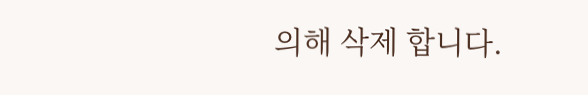의해 삭제 합니다.